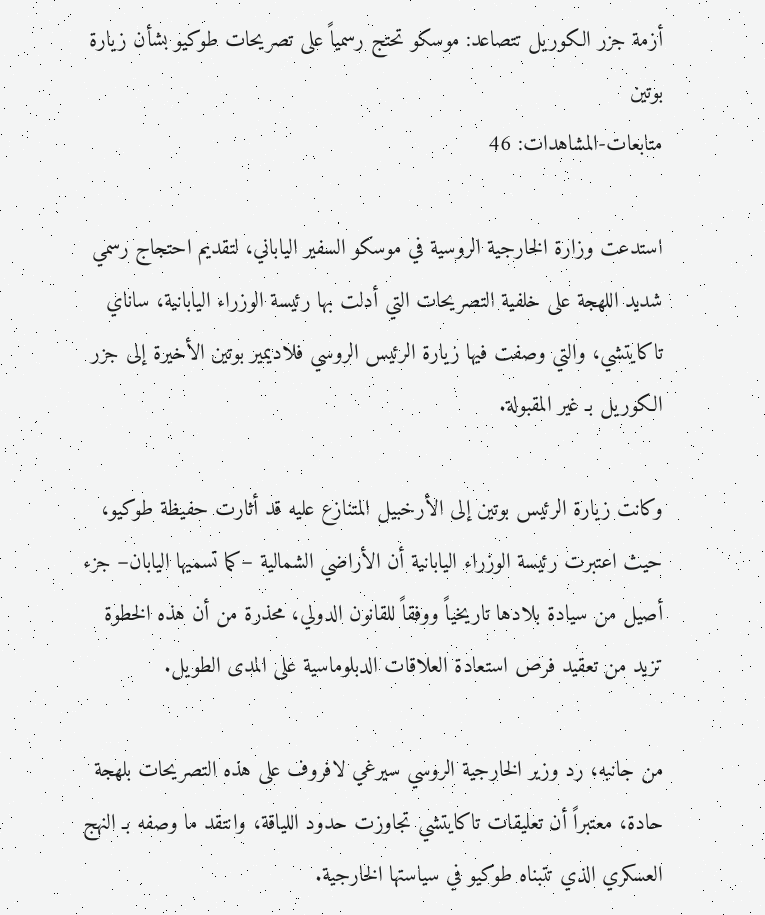أزمة جزر الكوريل تتصاعد: موسكو تحتج رسمياً على تصريحات طوكيو بشأن زيارة بوتين
متابعات-المشاهدات: 46

استدعت وزارة الخارجية الروسية في موسكو السفير الياباني، لتقديم احتجاج رسمي شديد اللهجة على خلفية التصريحات التي أدلت بها رئيسة الوزراء اليابانية، ساناي تاكايتشي، والتي وصفت فيها زيارة الرئيس الروسي فلاديمير بوتين الأخيرة إلى جزر الكوريل بـ غير المقبولة.

وكانت زيارة الرئيس بوتين إلى الأرخبيل المتنازع عليه قد أثارت حفيظة طوكيو، حيث اعتبرت رئيسة الوزراء اليابانية أن الأراضي الشمالية –كما تسميها اليابان– جزء أصيل من سيادة بلادها تاريخياً ووفقاً للقانون الدولي، محذرة من أن هذه الخطوة تزيد من تعقيد فرص استعادة العلاقات الدبلوماسية على المدى الطويل.

من جانبه، رد وزير الخارجية الروسي سيرغي لافروف على هذه التصريحات بلهجة حادة، معتبراً أن تعليقات تاكايتشي تجاوزت حدود اللياقة، وانتقد ما وصفه بـ النهج العسكري الذي تتبناه طوكيو في سياستها الخارجية.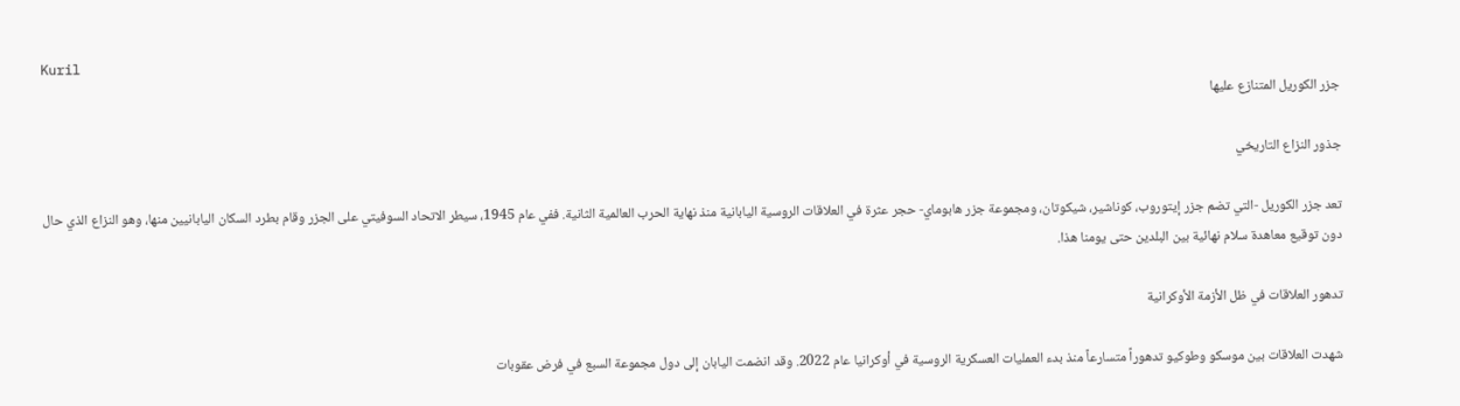Kuril
جزر الكوريل المتنازع عليها

جذور النزاع التاريخي

تعد جزر الكوريل -التي تضم جزر إيتوروب، كوناشير، شيكوتان، ومجموعة جزر هابوماي- حجر عثرة في العلاقات الروسية اليابانية منذ نهاية الحرب العالمية الثانية. ففي عام 1945، سيطر الاتحاد السوفيتي على الجزر وقام بطرد السكان اليابانيين منها، وهو النزاع الذي حال دون توقيع معاهدة سلام نهائية بين البلدين حتى يومنا هذا.

تدهور العلاقات في ظل الأزمة الأوكرانية

شهدت العلاقات بين موسكو وطوكيو تدهوراً متسارعاً منذ بدء العمليات العسكرية الروسية في أوكرانيا عام 2022. وقد انضمت اليابان إلى دول مجموعة السبع في فرض عقوبات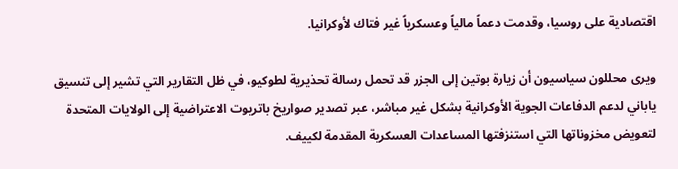اقتصادية على روسيا، وقدمت دعماً مالياً وعسكرياً غير فتاك لأوكرانيا.

ويرى محللون سياسيون أن زيارة بوتين إلى الجزر قد تحمل رسالة تحذيرية لطوكيو، في ظل التقارير التي تشير إلى تنسيق ياباني لدعم الدفاعات الجوية الأوكرانية بشكل غير مباشر، عبر تصدير صواريخ باتريوت الاعتراضية إلى الولايات المتحدة لتعويض مخزوناتها التي استنزفتها المساعدات العسكرية المقدمة لكييف.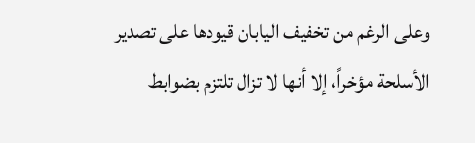وعلى الرغم من تخفيف اليابان قيودها على تصدير الأسلحة مؤخراً، إلا أنها لا تزال تلتزم بضوابط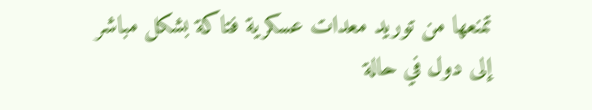تمنعها من توريد معدات عسكرية فتاكة بشكل مباشر إلى دول في حالة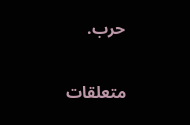حرب.

متعلقات